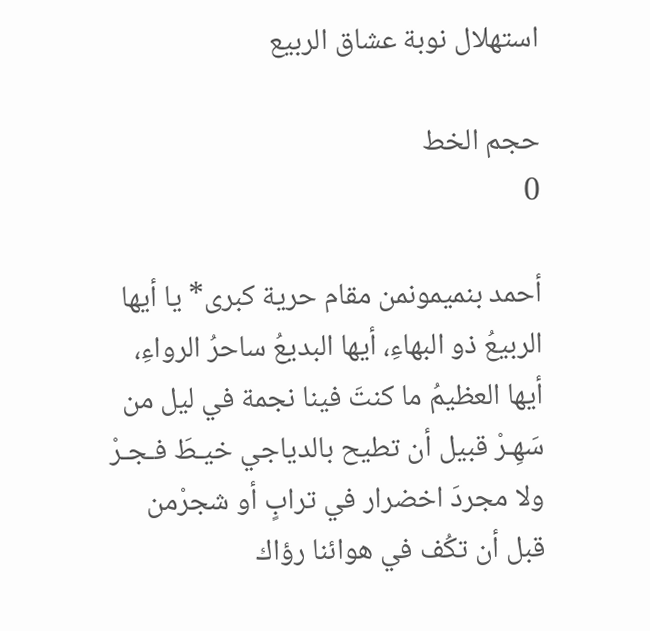استهلال نوبة عشاق الربيع

حجم الخط
0

أحمد بنميمونمن مقام حرية كبرى* يا أيها الربيعُ ذو البهاءِ، أيها البديعُ ساحرُ الرواءِ، أيها العظيمُ ما كنتَ فينا نجمة في ليل من سَهِـرْ قبيل أن تطيح بالدياجي خيـطَ فـجـرْ ولا مجردَ اخضرار في ترابٍ أو شجرْمن قبل أن تكُف في هوائنا رؤاك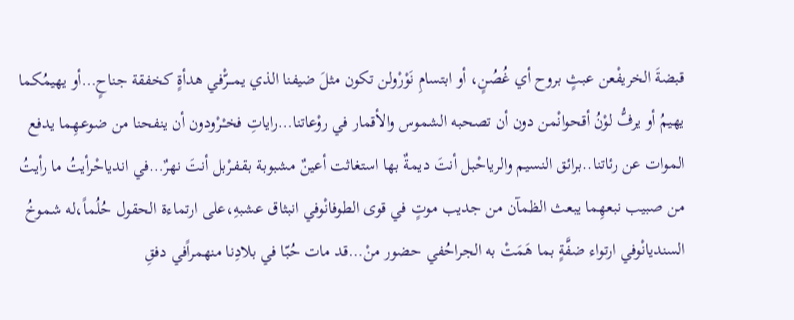قبضةَ الخريفْعن عبثٍ بروح أي غُصُنٍ، أو ابتسامِ نَوْرْولن تكون مثلَ ضيفنا الذي يمـــرّْفي هدأةٍ كخفقة جناحٍ…أو يهيمُكما يهيمُ أو يرفُّ لوْنُ أقحوانْمن دون أن تصحبه الشموس والأقمار في روْعاتنا…راياتِ فخـْـرْودون أن ينفحنا من ضوعـهِما يدفع الموات عن رئاتنا..برائق النسيم والرياحْبل أنتَ ديمةٌ بها استغاثت أعينٌ مشبوبة بقـفـرْبل أنتَ نهرٌ…في اندياحْرأيتُ ما رأيتُ من صبيب نبعهِما يبعث الظمآن من جديب موتٍ في قوى الطوفانْوفي انبثاق عشبهِ،على ارتماءة الحقول حُلُماً،له شموخُ السنديانْوفي ارتواء ضفَّةٍ بما هَمَتْ به الجراحُفي حضور منْ…قد مات حُبّا في بلادِنا منهمراًفي دفقِ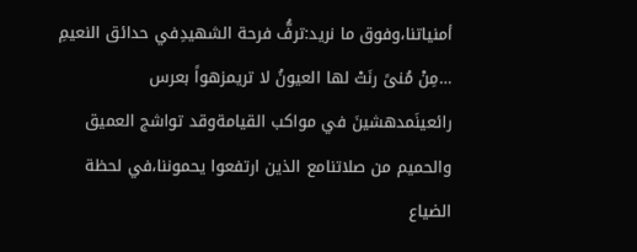أمنياتنا،وفوق ما نريد:ترفُّ فرحة الشهيدِفي حدائق النعيمِ …مِنْ مُنىً رنَتْ لها العيونُ لا تريمزهواً بعرس رائعينَمدهشينَ في مواكب القيامةوقد تواشج العميق والحميم من صلاتنامع الذين ارتفعوا يحموننا،في لحظة الضياع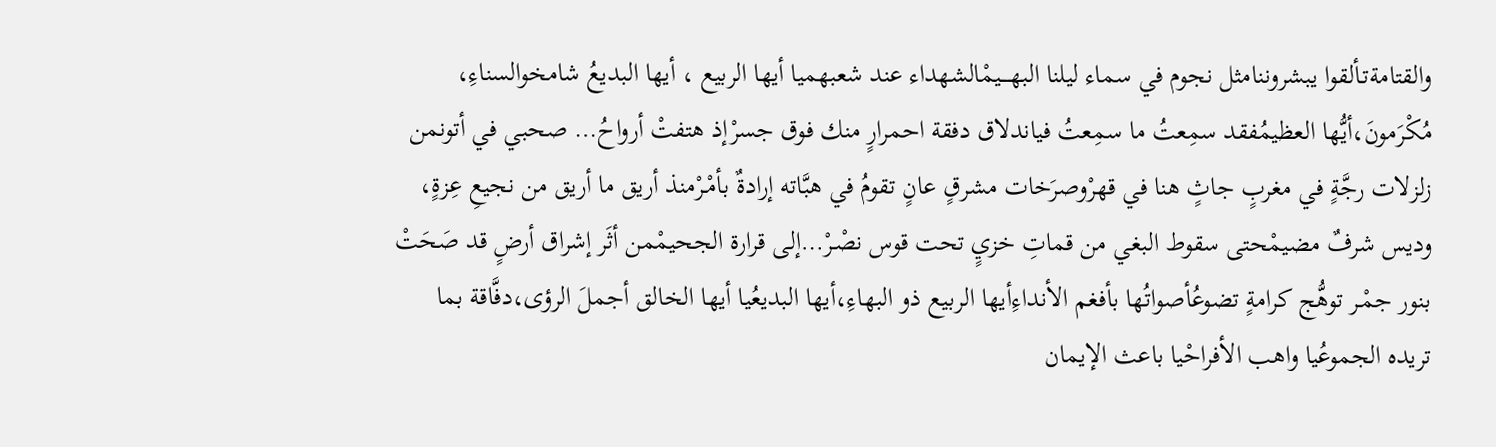والقتامةتـألقوا يبشروننامثل نجوم في سماء ليلنا البهــــيمْالشهداء عند شعبهميا أيها الربيع ، أيها البديعُ شامخوالسناءِ، مُكْرَمونَ،أيُّها العظيمُفقد سمِعتُ ما سمِعتُ فياندلاق دفقة احمرارٍ منك فوق جسرْإذ هتفتْ أرواحُ… صحبي في أتونمن زلزلات رجَّةٍ في مغربٍ جاثٍ هنا في قهرْوصرَخات مشرقٍ عانٍ تقومُ في هبَّاته إرادةٌ بأمْـرْمنذ أريق ما أريق من نجيعِ عِزةٍ، وديس شرفٌ مضيمْحتى سقوط البغي من قماتِ خزيٍ تحت قوس نصْـرْ…إلى قرارة الجحيمْمن أثَر إشراق أرضٍ قد صَحَتْ بنور جمْـر توهُّج كرامةٍ تضوعُأصواتُها بأفغم الأنداءِأيها الربيع ذو البهاءِ،أيها البديعُيا أيها الخالق أجملَ الرؤى،دفَّاقة بما تريده الجموعُيا واهب الأفراحْيا باعث الإيمان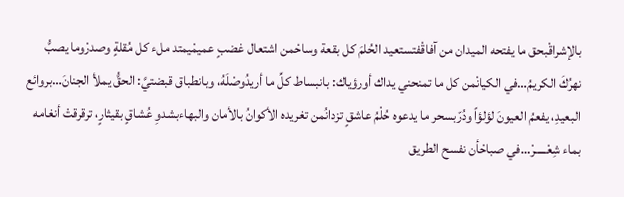بالإشراقْبحق ما يفتحه الميدان من آفاقْفتستعيد الحُلمَ كل بقعة وساحْمن اشتعال غضبٍ عميمْيمتد ملء كل مُقلةٍ وصدرْوما يصبُّ نهرُكَ الكريمُ…في الكيانْمن كل ما تمنحني يداك أورؤياك: بانبساط كلِّ ما أريدُوصْلَهُ، وبانطباق قبضتيَّ: الحقُّ يملأ الجنانَ…بروائع البعيدِ، يفعمُ العيونَ لؤلؤاً ودُرّبسحر ما يدعوه حُلْمُ عاشقٍ تزدانُمن تغريده الأكوانُ بالأمان والبهاءبشدوِ عُشاقٍ بقيثارٍ، ترقرقتْ أنغامه بماء شِعْـــــرْ…في صباحْأن نفسح الطريق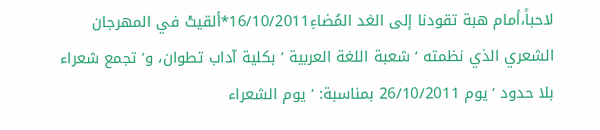لاحباً،أمام هبة تقودنا إلى الغد المُضاءِ16/10/2011*ألقيتْ في المهرجان الشعري الذي نظمته ‘ شعبة اللغة العربية ‘ بكلية آداب تطوان، و’ تجمع شعراء بلا حدود ‘يوم 26/10/2011 بمناسبة: ‘ يوم الشعراء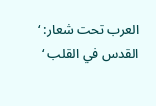العرب تحت شعار: ‘ القدس في القلب ‘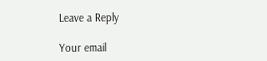Leave a Reply

Your email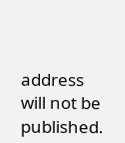address will not be published.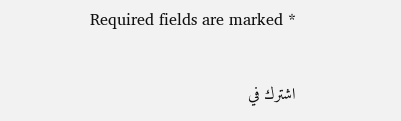Required fields are marked *

اشترك في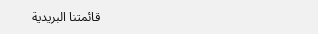قائمتنا البريدية